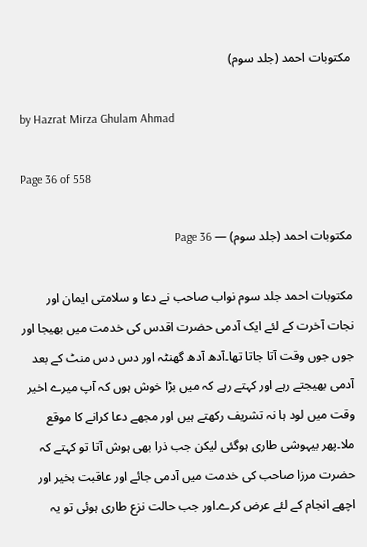مکتوبات احمد (جلد سوم)

by Hazrat Mirza Ghulam Ahmad

Page 36 of 558

مکتوبات احمد (جلد سوم) — Page 36

مکتوبات احمد جلد سوم نواب صاحب نے دعا و سلامتی ایمان اور نجات آخرت کے لئے ایک آدمی حضرت اقدس کی خدمت میں بھیجا اور جوں جوں وقت آتا جاتا تھا۔آدھ آدھ گھنٹہ اور دس دس منٹ کے بعد آدمی بھیجتے رہے اور کہتے رہے کہ میں بڑا خوش ہوں کہ آپ میرے اخیر وقت میں لود ہا نہ تشریف رکھتے ہیں اور مجھے دعا کرانے کا موقع ملا۔پھر بیہوشی طاری ہوگئی لیکن جب ذرا بھی ہوش آتا تو کہتے کہ حضرت مرزا صاحب کی خدمت میں آدمی جائے اور عاقبت بخیر اور اچھے انجام کے لئے عرض کرے۔اور جب حالت نزع طاری ہوئی تو یہ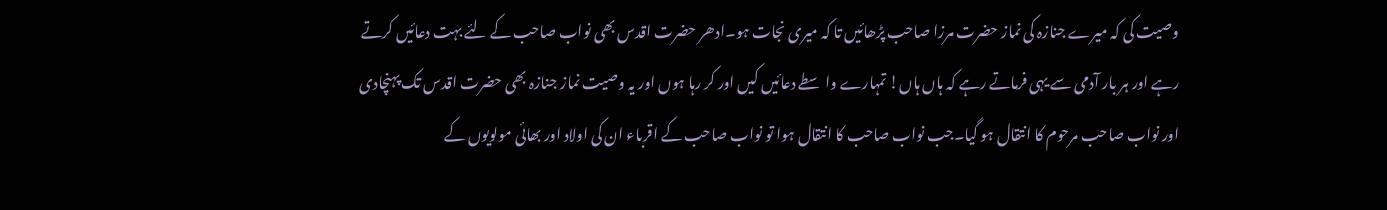وصیت کی کہ میرے جنازہ کی نماز حضرت مرزا صاحب پڑھائیں تا کہ میری نجات ہو۔ادھر حضرت اقدس بھی نواب صاحب کے لئے بہت دعائیں کرتے رہے اور ہر بار آدمی سے یہی فرماتے رہے کہ ہاں ہاں! تمہارے واسطے دعائیں کیں اور کر رہا ہوں اور یہ وصیت نماز جنازہ بھی حضرت اقدس تک پہنچادی اور نواب صاحب مرحوم کا انتقال ہو گیا۔جب نواب صاحب کا انتقال ہوا تو نواب صاحب کے اقرباء ان کی اولاد اور بھائی مولویوں کے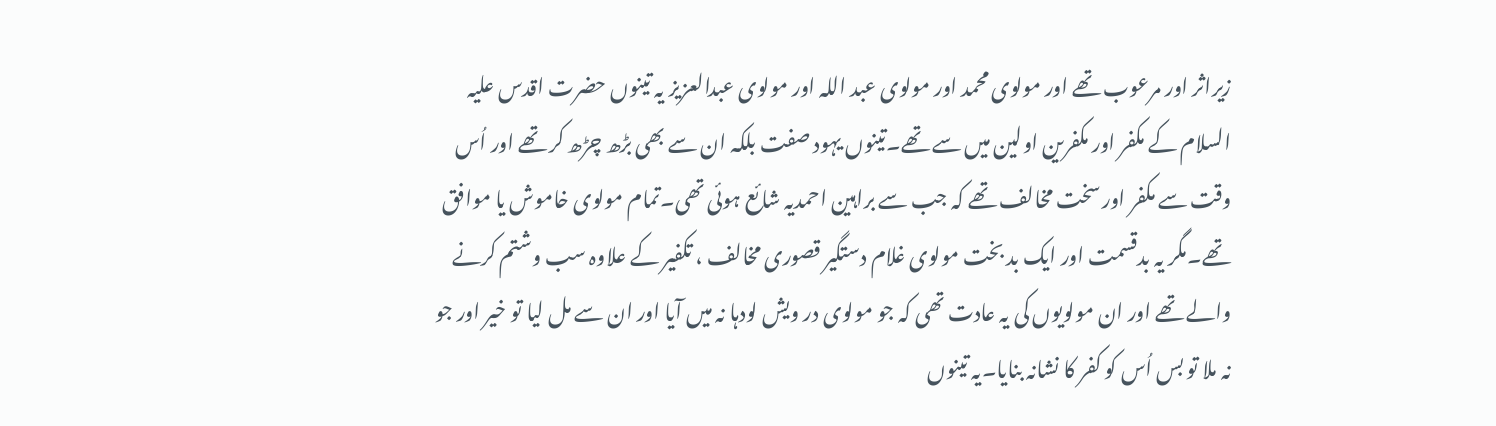زیراثر اور مرعوب تھے اور مولوی محمد اور مولوی عبد اللہ اور مولوی عبدالعزیز یہ تینوں حضرت اقدس علیہ السلام کے مکفر اور مکفرین اولین میں سے تھے۔تینوں یہود صفت بلکہ ان سے بھی بڑھ چڑھ کر تھے اور اُس وقت سے مکفر اور سخت مخالف تھے کہ جب سے براہین احمدیہ شائع ہوئی تھی۔تمام مولوی خاموش یا موافق تھے۔مگر یہ بدقسمت اور ایک بد بخت مولوی غلام دستگیر قصوری مخالف ، تکفیر کے علاوہ سب وشتم کرنے والے تھے اور ان مولویوں کی یہ عادت تھی کہ جو مولوی در ویش لودہا نہ میں آیا اور ان سے مل لیا تو خیر اور جو نہ ملا تو بس اُس کو کفر کا نشانہ بنایا۔یہ تینوں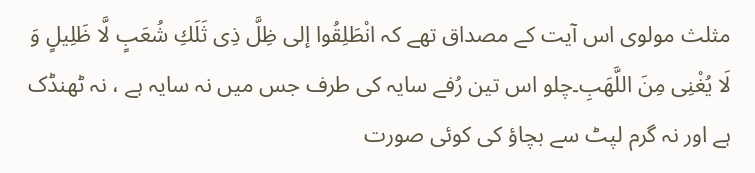مثلث مولوی اس آیت کے مصداق تھے کہ انْطَلِقُوا إلى ظِلَّ ذِى ثَلَكِ شُعَبٍ لَّا ظَلِيلٍ وَ لَا يُغْنِی مِنَ اللَّهَبِ۔چلو اس تین رُفے سایہ کی طرف جس میں نہ سایہ ہے ، نہ ٹھنڈک ہے اور نہ گرم لپٹ سے بچاؤ کی کوئی صورت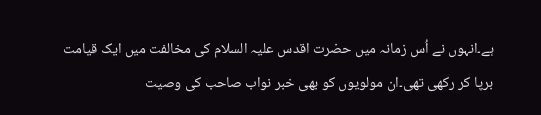ہے۔انہوں نے اُس زمانہ میں حضرت اقدس علیہ السلام کی مخالفت میں ایک قیامت برپا کر رکھی تھی۔ان مولویوں کو بھی خبر نواب صاحب کی وصیت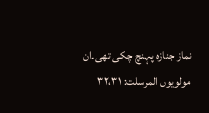نماز جنازہ پہنچ چکی تھی۔ان مولویوں المرسلت: ۳۲،۳۱